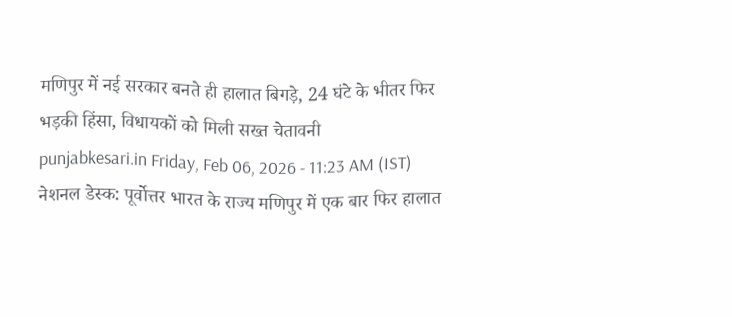मणिपुर में नई सरकार बनते ही हालात बिगड़े, 24 घंटे के भीतर फिर भड़की हिंसा, विधायकों को मिली सख्त चेतावनी
punjabkesari.in Friday, Feb 06, 2026 - 11:23 AM (IST)
नेशनल डेस्क: पूर्वोत्तर भारत के राज्य मणिपुर में एक बार फिर हालात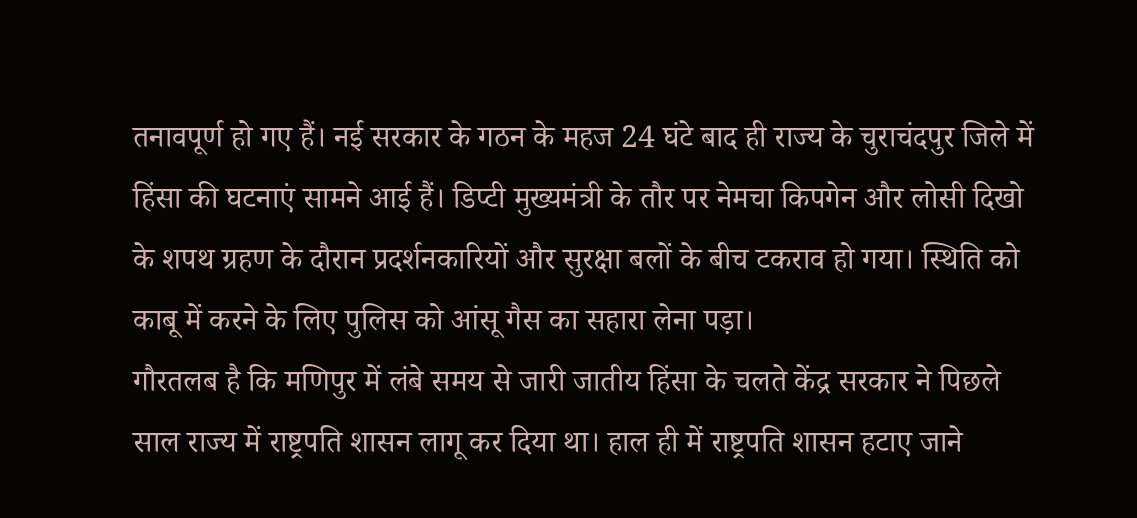तनावपूर्ण हो गए हैं। नई सरकार के गठन के महज 24 घंटे बाद ही राज्य के चुराचंदपुर जिले में हिंसा की घटनाएं सामने आई हैं। डिप्टी मुख्यमंत्री के तौर पर नेमचा किपगेन और लोसी दिखो के शपथ ग्रहण के दौरान प्रदर्शनकारियों और सुरक्षा बलों के बीच टकराव हो गया। स्थिति को काबू में करने के लिए पुलिस को आंसू गैस का सहारा लेना पड़ा।
गौरतलब है कि मणिपुर में लंबे समय से जारी जातीय हिंसा के चलते केंद्र सरकार ने पिछले साल राज्य में राष्ट्रपति शासन लागू कर दिया था। हाल ही में राष्ट्रपति शासन हटाए जाने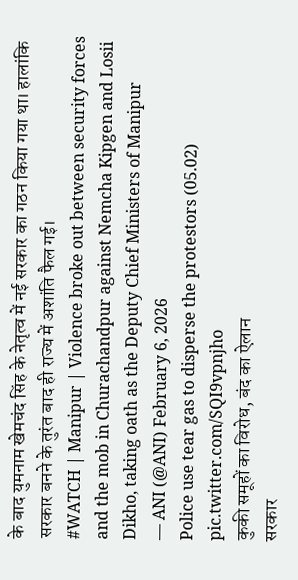के बाद युमनाम खेमचंद सिंह के नेतृत्व में नई सरकार का गठन किया गया था। हालांकि सरकार बनने के तुरंत बाद ही राज्य में अशांति फैल गई।
#WATCH | Manipur | Violence broke out between security forces and the mob in Churachandpur against Nemcha Kipgen and Losii Dikho, taking oath as the Deputy Chief Ministers of Manipur
— ANI (@ANI) February 6, 2026
Police use tear gas to disperse the protestors (05.02) pic.twitter.com/SQI9vpnjho
कुकी समूहों का विरोध, बंद का ऐलान
सरकार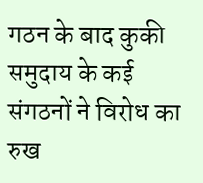गठन के बाद कुकी समुदाय के कई संगठनों ने विरोध का रुख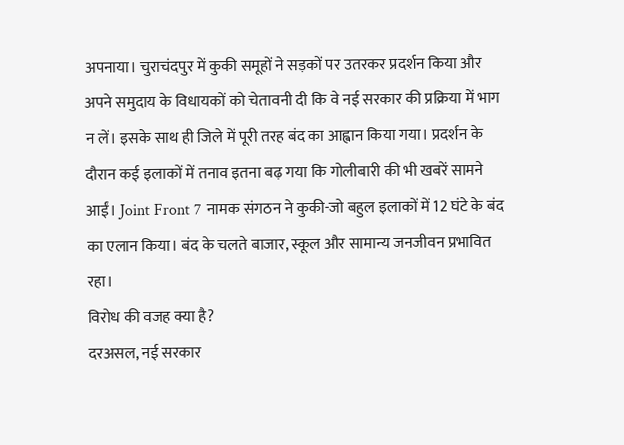अपनाया। चुराचंदपुर में कुकी समूहों ने सड़कों पर उतरकर प्रदर्शन किया और अपने समुदाय के विधायकों को चेतावनी दी कि वे नई सरकार की प्रक्रिया में भाग न लें। इसके साथ ही जिले में पूरी तरह बंद का आह्वान किया गया। प्रदर्शन के दौरान कई इलाकों में तनाव इतना बढ़ गया कि गोलीबारी की भी खबरें सामने आईं। Joint Front 7 नामक संगठन ने कुकी-जो बहुल इलाकों में 12 घंटे के बंद का एलान किया। बंद के चलते बाजार, स्कूल और सामान्य जनजीवन प्रभावित रहा।
विरोध की वजह क्या है?
दरअसल, नई सरकार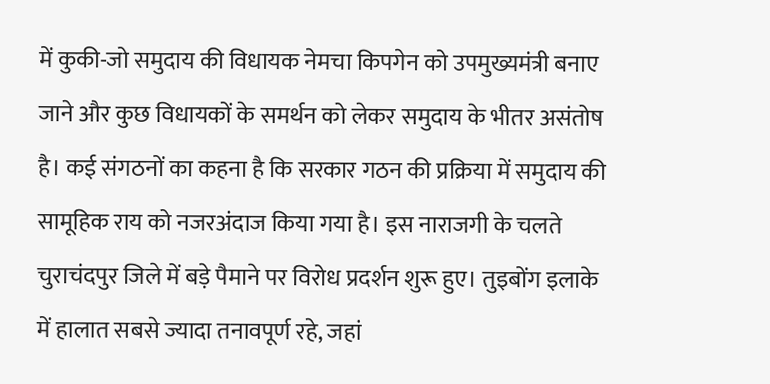में कुकी-जो समुदाय की विधायक नेमचा किपगेन को उपमुख्यमंत्री बनाए जाने और कुछ विधायकों के समर्थन को लेकर समुदाय के भीतर असंतोष है। कई संगठनों का कहना है कि सरकार गठन की प्रक्रिया में समुदाय की सामूहिक राय को नजरअंदाज किया गया है। इस नाराजगी के चलते चुराचंदपुर जिले में बड़े पैमाने पर विरोध प्रदर्शन शुरू हुए। तुइबोंग इलाके में हालात सबसे ज्यादा तनावपूर्ण रहे, जहां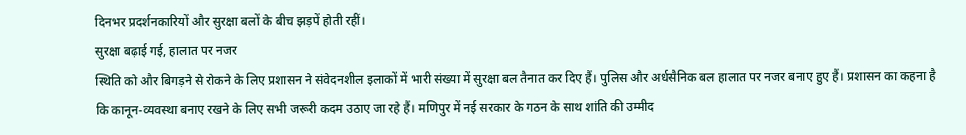दिनभर प्रदर्शनकारियों और सुरक्षा बलों के बीच झड़पें होती रहीं।
सुरक्षा बढ़ाई गई, हालात पर नजर
स्थिति को और बिगड़ने से रोकने के लिए प्रशासन ने संवेदनशील इलाकों में भारी संख्या में सुरक्षा बल तैनात कर दिए हैं। पुलिस और अर्धसैनिक बल हालात पर नजर बनाए हुए हैं। प्रशासन का कहना है कि कानून-व्यवस्था बनाए रखने के लिए सभी जरूरी कदम उठाए जा रहे हैं। मणिपुर में नई सरकार के गठन के साथ शांति की उम्मीद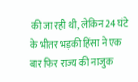की जा रही थी, लेकिन 24 घंटे के भीतर भड़की हिंसा ने एक बार फिर राज्य की नाजुक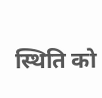स्थिति को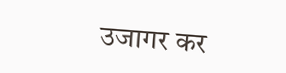उजागर कर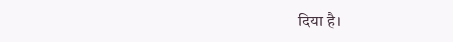दिया है।